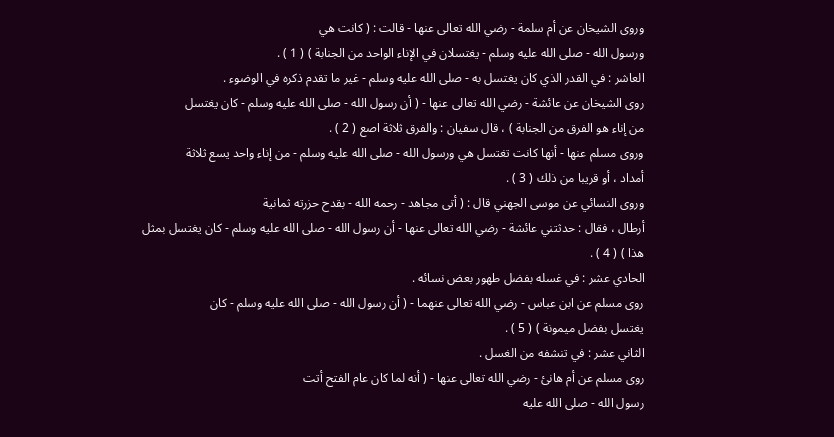وروى الشيخان عن أم سلمة - رضي الله تعالى عنها - قالت : ( كانت هي
ورسول الله - صلى الله عليه وسلم - يغتسلان في الإناء الواحد من الجنابة ) ( 1 ) .
العاشر : في القدر الذي كان يغتسل به - صلى الله عليه وسلم - غير ما تقدم ذكره في الوضوء .
روى الشيخان عن عائشة - رضي الله تعالى عنها - ( أن رسول الله - صلى الله عليه وسلم - كان يغتسل
من إناء هو الفرق من الجنابة ) ، قال سفيان : والفرق ثلاثة اصع ( 2 ) .
وروى مسلم عنها - أنها كانت تغتسل هي ورسول الله - صلى الله عليه وسلم - من إناء واحد يسع ثلاثة
أمداد ، أو قريبا من ذلك ( 3 ) .
وروى النسائي عن موسى الجهني قال : ( أتى مجاهد - رحمه الله - بقدح حزرته ثمانية
أرطال ، فقال : حدثتني عائشة - رضي الله تعالى عنها - أن رسول الله - صلى الله عليه وسلم - كان يغتسل بمثل
هذا ) ( 4 ) .
الحادي عشر : في غسله بفضل طهور بعض نسائه .
روى مسلم عن ابن عباس - رضي الله تعالى عنهما - ( أن رسول الله - صلى الله عليه وسلم - كان
يغتسل بفضل ميمونة ) ( 5 ) .
الثاني عشر : في تنشفه من الغسل .
روى مسلم عن أم هانئ - رضي الله تعالى عنها - ( أنه لما كان عام الفتح أتت
رسول الله - صلى الله عليه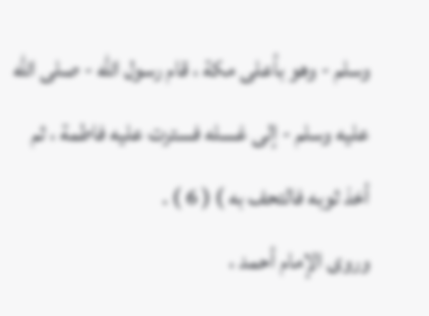وسلم - وهو بأعلى مكة ، قام رسول الله - صلى الله عليه وسلم - إلى غسله فسترت عليه فاطمة ، ثم
أخذ ثوبه فالتحف به ) ( 6 ) .
وروى الإمام أحمد ،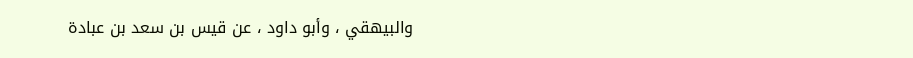والبيهقي ، وأبو داود ، عن قيس بن سعد بن عبادة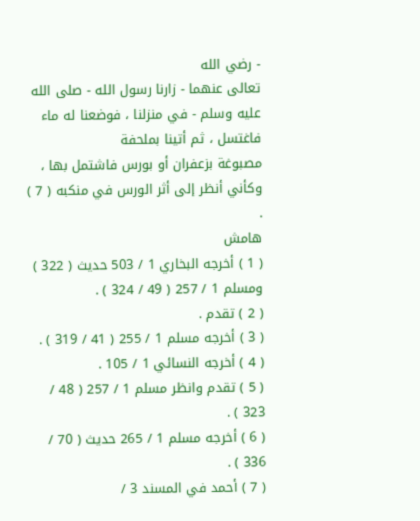- رضي الله
تعالى عنهما - زارنا رسول الله - صلى الله عليه وسلم - في منزلنا ، فوضعنا له ماء فاغتسل ، ثم أتينا بملحفة
مصبوغة بزعفران أو بورس فاشتمل بها ، وكأني أنظر إلى أثر الورس في منكبه ( 7 ) .
هامش
( 1 ) أخرجه البخاري 1 / 503 حديث ( 322 ) ومسلم 1 / 257 ( 49 / 324 ) .
( 2 ) تقدم .
( 3 ) أخرجه مسلم 1 / 255 ( 41 / 319 ) .
( 4 ) أخرجه النسائي 1 / 105 .
( 5 ) تقدم وانظر مسلم 1 / 257 ( 48 / 323 ) .
( 6 ) أخرجه مسلم 1 / 265 حديث ( 70 / 336 ) .
( 7 ) أحمد في المسند 3 /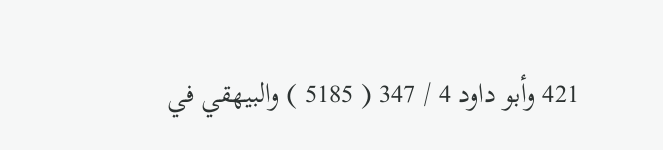421 وأبو داود 4 / 347 ( 5185 ) والبيهقي في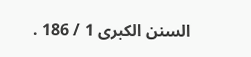السنن الكبرى 1 / 186 .